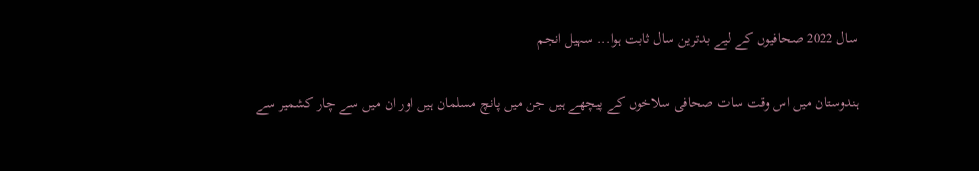سال 2022 صحافیوں کے لیے بدترین سال ثابت ہوا... سہیل انجم

ہندوستان میں اس وقت سات صحافی سلاخوں کے پیچھے ہیں جن میں پانچ مسلمان ہیں اور ان میں سے چار کشمیر سے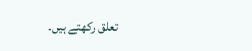تعلق رکھتے ہیں۔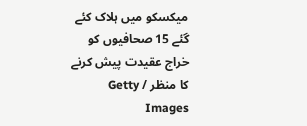میکسکو میں ہلاک کئے گئے 15 صحافیوں کو خراج عقیدت پیش کرنے کا منظر / Getty Images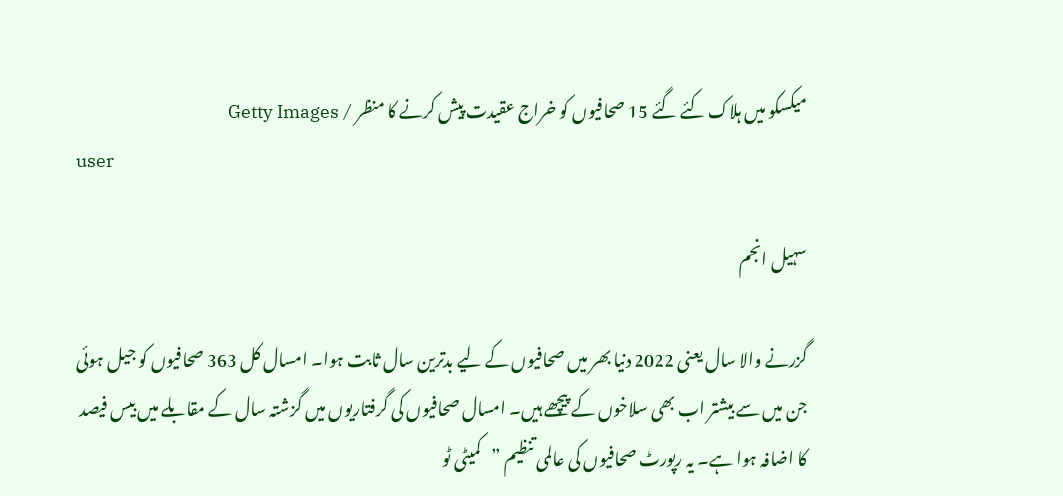میکسکو میں ہلاک کئے گئے 15 صحافیوں کو خراج عقیدت پیش کرنے کا منظر / Getty Images
user

سہیل انجم

گزرنے والا سال یعنی 2022 دنیا بھر میں صحافیوں کے لیے بدترین سال ثابت ہوا۔ امسال کل 363 صحافیوں کو جیل ہوئی جن میں سے بیشتر اب بھی سلاخوں کے پیچھے ہیں۔ امسال صحافیوں کی گرفتاریوں میں گزشتہ سال کے مقابلے میں بیس فیصد کا اضافہ ہوا ہے۔ یہ رپورٹ صحافیوں کی عالمی تنظیم ”کمیٹی ٹو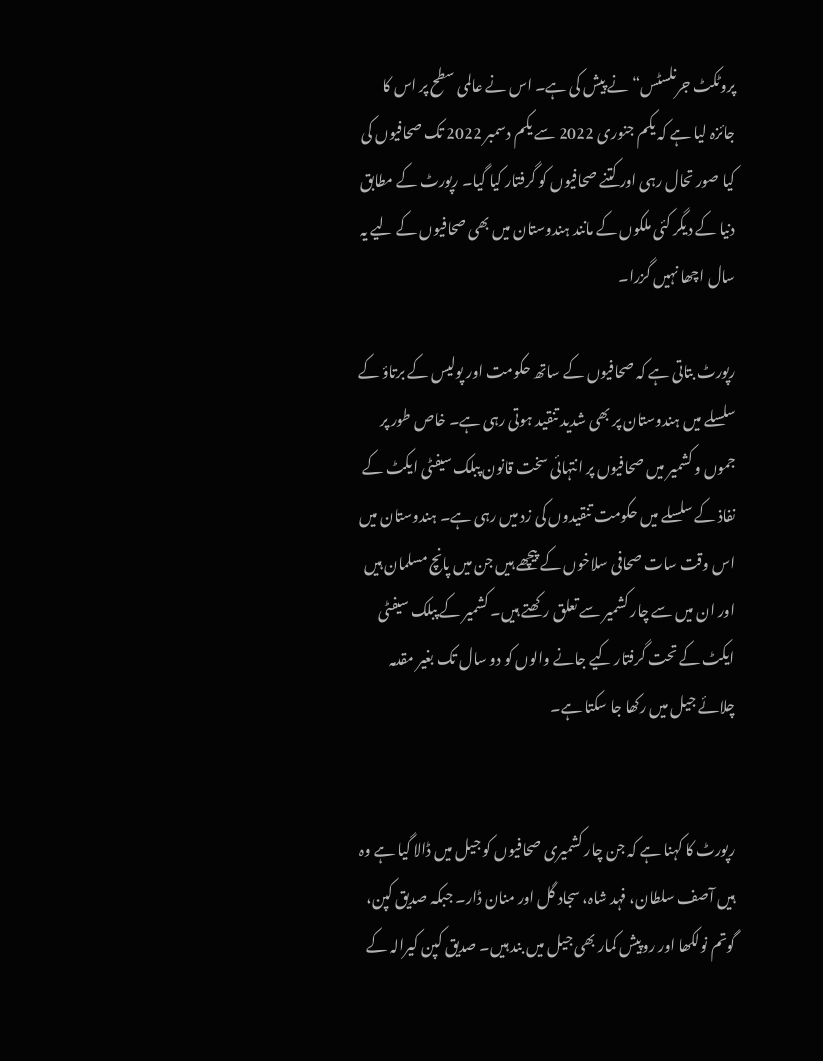پروٹکٹ جرنلسٹس“ نے پیش کی ہے۔ اس نے عالمی سطح پر اس کا جائزہ لیا ہے کہ یکم جنوری 2022 سے یکم دسمبر 2022 تک صحافیوں کی کیا صور تحال رہی اور کتنے صحافیوں کو گرفتار کیا گیا۔ رپورٹ کے مطابق دنیا کے دیگر کئی ملکوں کے مانند ہندوستان میں بھی صحافیوں کے لیے یہ سال اچھا نہیں گزرا۔

رپورٹ بتاتی ہے کہ صحافیوں کے ساتھ حکومت اور پولیس کے برتاؤ کے سلسلے میں ہندوستان پر بھی شدید تنقید ہوتی رہی ہے۔ خاص طور پر جموں و کشمیر میں صحافیوں پر انتہائی سخت قانون پبلک سیفٹی ایکٹ کے نفاذ کے سلسلے میں حکومت تنقیدوں کی زد میں رہی ہے۔ ہندوستان میں اس وقت سات صحافی سلاخوں کے پیچھے ہیں جن میں پانچ مسلمان ہیں اور ان میں سے چار کشمیر سے تعلق رکھتے ہیں۔ کشمیر کے پبلک سیفٹی ایکٹ کے تحت گرفتار کیے جانے والوں کو دو سال تک بغیر مقدمہ چلائے جیل میں رکھا جا سکتا ہے۔


رپورٹ کا کہنا ہے کہ جن چار کشمیری صحافیوں کو جیل میں ڈالا گیا ہے وہ ہیں آصف سلطان، فہد شاہ، سجاد گل اور منان ڈار۔ جبکہ صدیق کپن، گوتم نولکھا اور روپیش کمار بھی جیل میں بند ہیں۔ صدیق کپن کیرالہ کے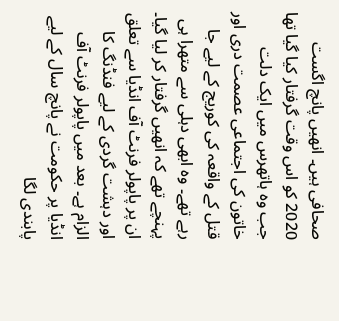صحافی ہیں۔ انھیں پانچ اگست 2020 کو اس وقت گرفتار کیا گیا تھا جب وہ ہاتھرس میں ایک دلت خاتون کی اجتماعی عصمت دری اور قتل کے واقعہ کی کوریج کے لیے جا رہے تھے۔ وہ ابھی دہلی سے متھرا ہی پہنچے تھے کہ انھیں گرفتار کر لیا گیا۔ ان پر پاپولر فرنٹ آف انڈیا سے تعلق اور دہشت گردی کے لیے فنڈنگ کا الزام ہے۔ بعد میں پاپولر فرنٹ آف انڈیا پر حکومت نے پانچ سال کے لیے پابندی لگا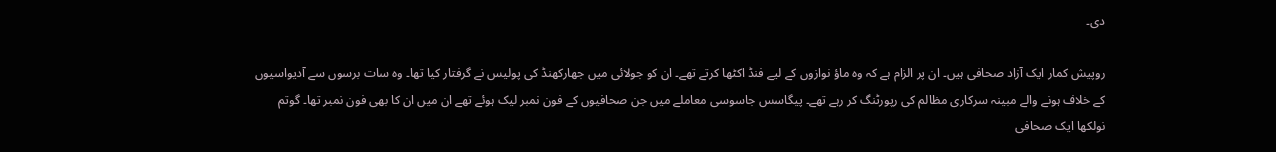دی۔

روپیش کمار ایک آزاد صحافی ہیں۔ ان پر الزام ہے کہ وہ ماؤ نوازوں کے لیے فنڈ اکٹھا کرتے تھے۔ ان کو جولائی میں جھارکھنڈ کی پولیس نے گرفتار کیا تھا۔ وہ سات برسوں سے آدیواسیوں کے خلاف ہونے والے مبینہ سرکاری مظالم کی رپورٹنگ کر رہے تھے۔ پیگاسس جاسوسی معاملے میں جن صحافیوں کے فون نمبر لیک ہوئے تھے ان میں ان کا بھی فون نمبر تھا۔ گوتم نولکھا ایک صحافی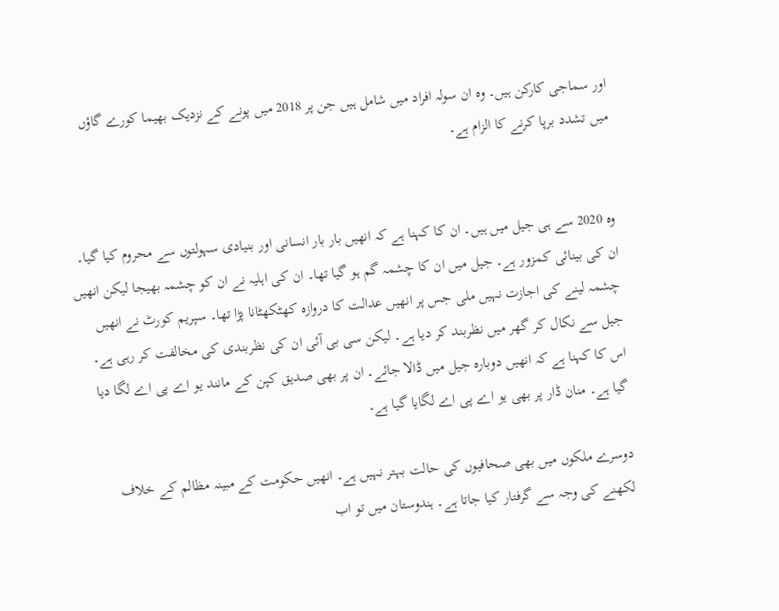اور سماجی کارکن ہیں۔ وہ ان سولہ افراد میں شامل ہیں جن پر 2018 میں پونے کے نزدیک بھیما کورے گاؤں میں تشدد برپا کرنے کا الزام ہے۔


وہ 2020 سے ہی جیل میں ہیں۔ ان کا کہنا ہے کہ انھیں بار بار انسانی اور بنیادی سہولتوں سے محروم کیا گیا۔ ان کی بینائی کمزور ہے۔ جیل میں ان کا چشمہ گم ہو گیا تھا۔ ان کی اہلیہ نے ان کو چشمہ بھیجا لیکن انھیں چشمہ لینے کی اجازت نہیں ملی جس پر انھیں عدالت کا دروازہ کھٹکھٹانا پڑا تھا۔ سپریم کورٹ نے انھیں جیل سے نکال کر گھر میں نظربند کر دیا ہے۔ لیکن سی بی آئی ان کی نظربندی کی مخالفت کر رہی ہے۔ اس کا کہنا ہے کہ انھیں دوبارہ جیل میں ڈالا جائے۔ ان پر بھی صدیق کپن کے مانند یو اے پی اے لگا دیا گیا ہے۔ منان ڈار پر بھی یو اے پی اے لگایا گیا ہے۔

دوسرے ملکوں میں بھی صحافیوں کی حالت بہتر نہیں ہے۔ انھیں حکومت کے مبینہ مظالم کے خلاف لکھنے کی وجہ سے گرفتار کیا جاتا ہے۔ ہندوستان میں تو اب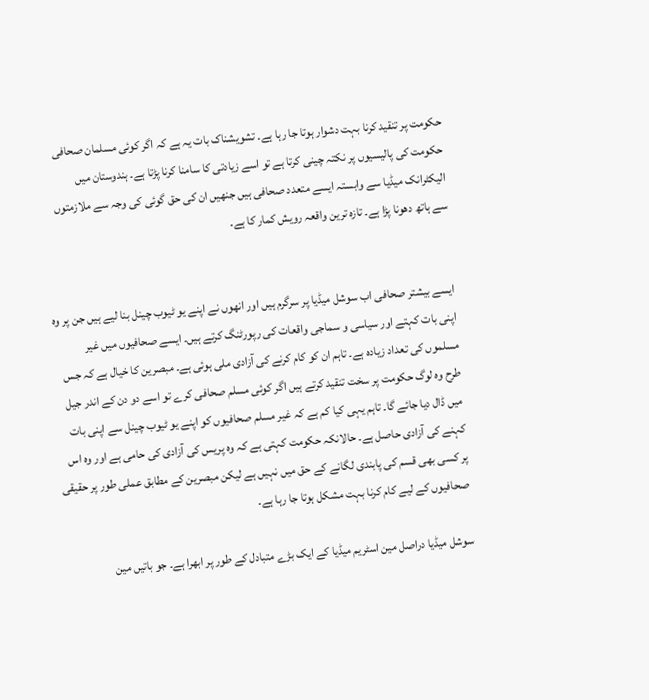حکومت پر تنقید کرنا بہت دشوار ہوتا جا رہا ہے۔ تشویشناک بات یہ ہے کہ اگر کوئی مسلمان صحافی حکومت کی پالیسیوں پر نکتہ چینی کرتا ہے تو اسے زیادتی کا سامنا کرنا پڑتا ہے۔ ہندوستان میں الیکٹرانک میڈیا سے وابستہ ایسے متعدد صحافی ہیں جنھیں ان کی حق گوئی کی وجہ سے ملازمتوں سے ہاتھ دھونا پڑا ہے۔ تازہ ترین واقعہ رویش کمار کا ہے۔


ایسے بیشتر صحافی اب سوشل میڈیا پر سرگرم ہیں اور انھوں نے اپنے یو ٹیوب چینل بنا لیے ہیں جن پر وہ اپنی بات کہتے اور سیاسی و سماجی واقعات کی رپورٹنگ کرتے ہیں۔ ایسے صحافیوں میں غیر مسلموں کی تعداد زیادہ ہے۔ تاہم ان کو کام کرنے کی آزادی ملی ہوئی ہے۔ مبصرین کا خیال ہے کہ جس طرح وہ لوگ حکومت پر سخت تنقید کرتے ہیں اگر کوئی مسلم صحافی کرے تو اسے دو دن کے اندر جیل میں ڈال دیا جائے گا۔ تاہم یہی کیا کم ہے کہ غیر مسلم صحافیوں کو اپنے یو ٹیوب چینل سے اپنی بات کہنے کی آزادی حاصل ہے۔ حالانکہ حکومت کہتی ہے کہ وہ پریس کی آزادی کی حامی ہے اور وہ اس پر کسی بھی قسم کی پابندی لگانے کے حق میں نہیں ہے لیکن مبصرین کے مطابق عملی طور پر حقیقی صحافیوں کے لیے کام کرنا بہت مشکل ہوتا جا رہا ہے۔

سوشل میڈیا دراصل مین اسٹریم میڈیا کے ایک بڑے متبادل کے طور پر ابھرا ہے۔ جو باتیں مین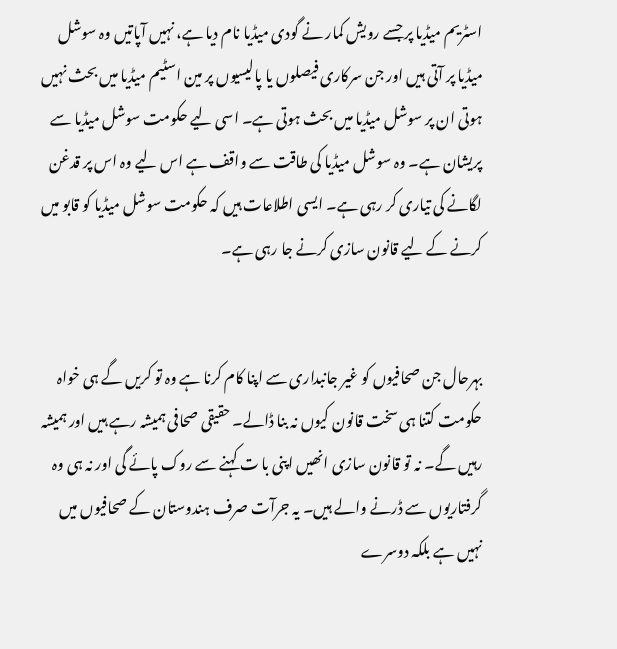اسٹریم میڈیا پر جسے رویش کمار نے گودی میڈیا نام دیا ہے، نہیں آپاتیں وہ سوشل میڈیا پر آتی ہیں اور جن سرکاری فیصلوں یا پالیسیوں پر مین اسٹیم میڈیا میں بحث نہیں ہوتی ان پر سوشل میڈیا میں بحث ہوتی ہے۔ اسی لیے حکومت سوشل میڈیا سے پریشان ہے۔ وہ سوشل میڈیا کی طاقت سے واقف ہے اس لیے وہ اس پر قدغن لگانے کی تیاری کر رہی ہے۔ ایسی اطلاعات ہیں کہ حکومت سوشل میڈیا کو قابو میں کرنے کے لیے قانون سازی کرنے جا رہی ہے۔


بہرحال جن صحافیوں کو غیر جانبداری سے اپنا کام کرنا ہے وہ تو کریں گے ہی خواہ حکومت کتنا ہی سخت قانون کیوں نہ بنا ڈالے۔ حقیقی صحافی ہمیشہ رہے ہیں اور ہمیشہ رہیں گے۔ نہ تو قانون سازی انھیں اپنی با ت کہنے سے روک پائے گی اور نہ ہی وہ گرفتاریوں سے ڈرنے والے ہیں۔ یہ جرآت صرف ہندوستان کے صحافیوں میں نہیں ہے بلکہ دوسرے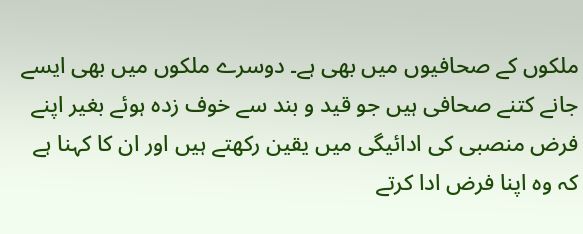ملکوں کے صحافیوں میں بھی ہے۔ دوسرے ملکوں میں بھی ایسے جانے کتنے صحافی ہیں جو قید و بند سے خوف زدہ ہوئے بغیر اپنے فرض منصبی کی ادائیگی میں یقین رکھتے ہیں اور ان کا کہنا ہے کہ وہ اپنا فرض ادا کرتے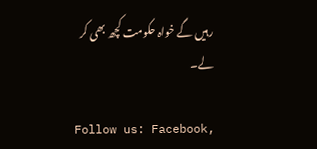رہیں گے خواہ حکومت کچھ بھی کر لے۔

Follow us: Facebook,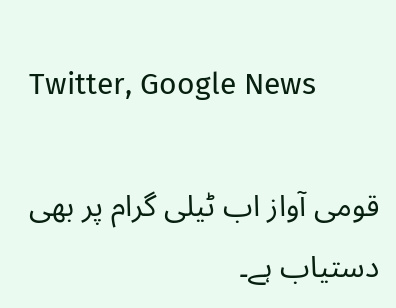Twitter, Google News

قومی آواز اب ٹیلی گرام پر بھی دستیاب ہے۔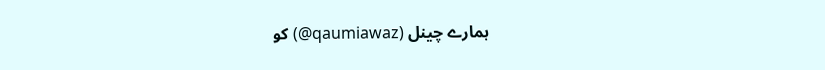ہمارے چینل (qaumiawaz@) کو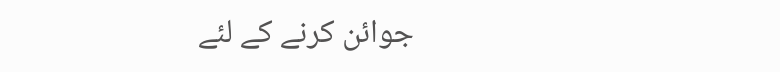جوائن کرنے کے لئے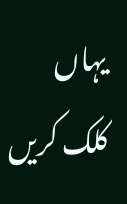یہاں کلک کریں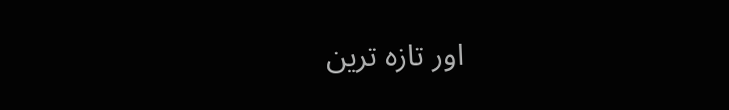اور تازہ ترین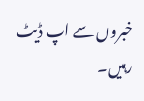خبروں سے اپ ڈیٹ رہیں۔